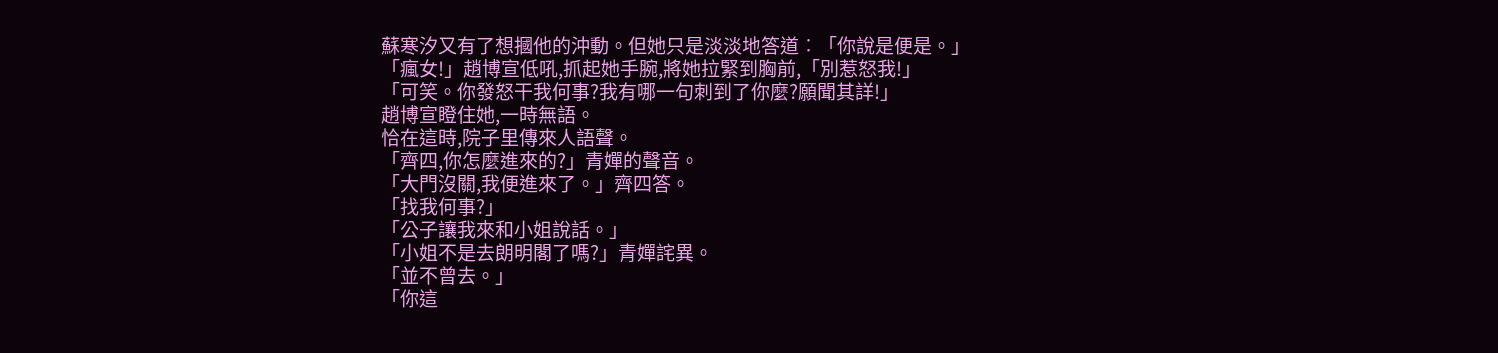蘇寒汐又有了想摑他的沖動。但她只是淡淡地答道︰「你說是便是。」
「瘋女!」趙博宣低吼,抓起她手腕,將她拉緊到胸前,「別惹怒我!」
「可笑。你發怒干我何事?我有哪一句刺到了你麼?願聞其詳!」
趙博宣瞪住她,一時無語。
恰在這時,院子里傳來人語聲。
「齊四,你怎麼進來的?」青嬋的聲音。
「大門沒關,我便進來了。」齊四答。
「找我何事?」
「公子讓我來和小姐說話。」
「小姐不是去朗明閣了嗎?」青嬋詫異。
「並不曾去。」
「你這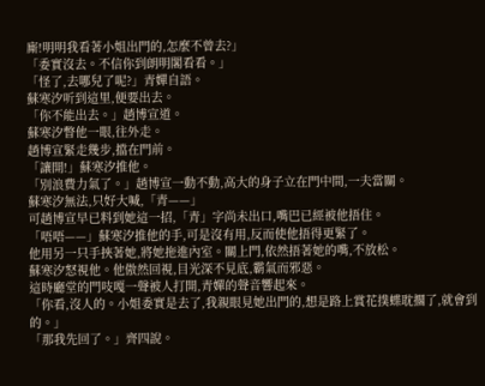廝!明明我看著小姐出門的,怎麼不曾去?」
「委實沒去。不信你到朗明閣看看。」
「怪了,去哪兒了呢?」青嬋自語。
蘇寒汐听到這里,便要出去。
「你不能出去。」趙博宣道。
蘇寒汐瞥他一眼,往外走。
趙博宣緊走幾步,擋在門前。
「讓開!」蘇寒汐推他。
「別浪費力氣了。」趙博宣一動不動,高大的身子立在門中間,一夫當關。
蘇寒汐無法,只好大喊,「青——」
可趙博宣早已料到她這一招,「青」字尚未出口,嘴巴已經被他捂住。
「唔唔——」蘇寒汐推他的手,可是沒有用,反而使他捂得更緊了。
他用另一只手挾著她,將她拖進內室。關上門,依然捂著她的嘴,不放松。
蘇寒汐怒視他。他傲然回視,目光深不見底,霸氣而邪惡。
這時廳堂的門吱嘎一聲被人打開,青嬋的聲音響起來。
「你看,沒人的。小姐委實是去了,我親眼見她出門的,想是路上賞花撲蝶耽擱了,就會到的。」
「那我先回了。」齊四說。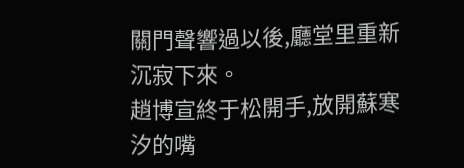關門聲響過以後,廳堂里重新沉寂下來。
趙博宣終于松開手,放開蘇寒汐的嘴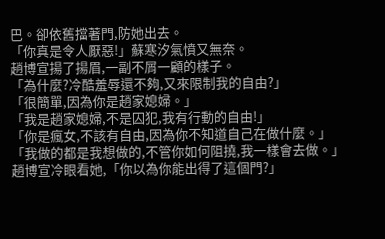巴。卻依舊擋著門,防她出去。
「你真是令人厭惡!」蘇寒汐氣憤又無奈。
趙博宣揚了揚眉,一副不屑一顧的樣子。
「為什麼?冷酷羞辱還不夠,又來限制我的自由?」
「很簡單,因為你是趙家媳婦。」
「我是趙家媳婦,不是囚犯,我有行動的自由!」
「你是瘋女,不該有自由,因為你不知道自己在做什麼。」
「我做的都是我想做的,不管你如何阻撓,我一樣會去做。」
趙博宣冷眼看她,「你以為你能出得了這個門?」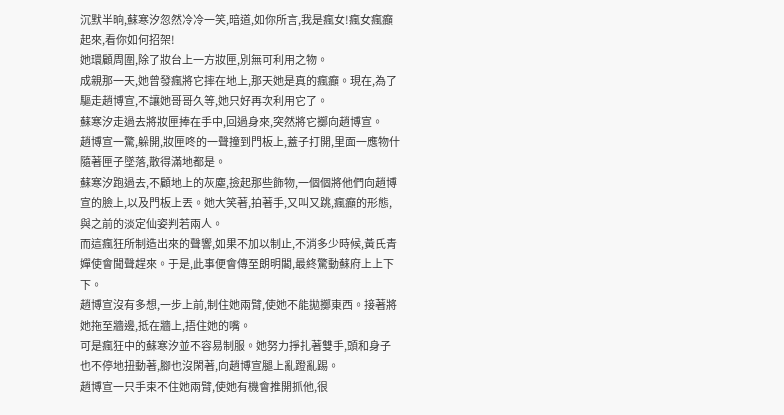沉默半晌,蘇寒汐忽然冷冷一笑,暗道,如你所言,我是瘋女!瘋女瘋癲起來,看你如何招架!
她環顧周圍,除了妝台上一方妝匣,別無可利用之物。
成親那一天,她曾發瘋將它摔在地上,那天她是真的瘋癲。現在,為了驅走趙博宣,不讓她哥哥久等,她只好再次利用它了。
蘇寒汐走過去將妝匣捧在手中,回過身來,突然將它擲向趙博宣。
趙博宣一驚,躲開,妝匣咚的一聲撞到門板上,蓋子打開,里面一應物什隨著匣子墜落,散得滿地都是。
蘇寒汐跑過去,不顧地上的灰塵,撿起那些飾物,一個個將他們向趙博宣的臉上,以及門板上丟。她大笑著,拍著手,又叫又跳,瘋癲的形態,與之前的淡定仙姿判若兩人。
而這瘋狂所制造出來的聲響,如果不加以制止,不消多少時候,黃氏青嬋使會聞聲趕來。于是,此事便會傳至朗明閣,最終驚動蘇府上上下下。
趙博宣沒有多想,一步上前,制住她兩臂,使她不能拋擲東西。接著將她拖至牆邊,抵在牆上,捂住她的嘴。
可是瘋狂中的蘇寒汐並不容易制服。她努力掙扎著雙手,頭和身子也不停地扭動著,腳也沒閑著,向趙博宣腿上亂蹬亂踢。
趙博宣一只手束不住她兩臂,使她有機會推開抓他,很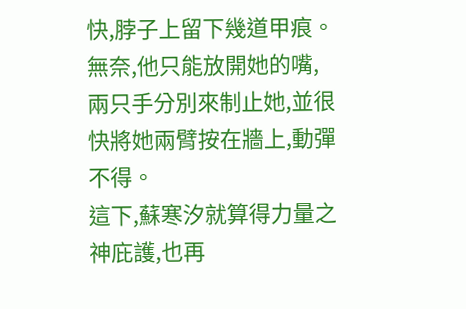快,脖子上留下幾道甲痕。
無奈,他只能放開她的嘴,兩只手分別來制止她,並很快將她兩臂按在牆上,動彈不得。
這下,蘇寒汐就算得力量之神庇護,也再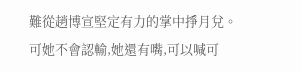難從趙博宣堅定有力的掌中掙月兌。
可她不會認輸,她還有嘴,可以喊可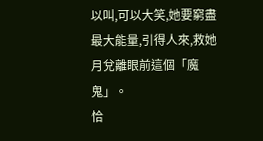以叫,可以大笑,她要窮盡最大能量,引得人來,救她月兌離眼前這個「魔鬼」。
恰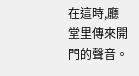在這時,廳堂里傳來開門的聲音。